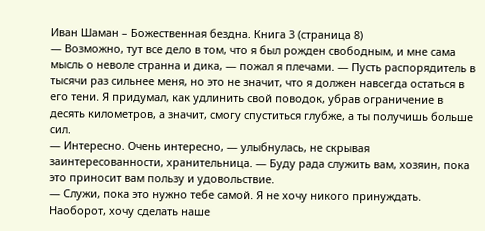Иван Шаман – Божественная бездна. Книга 3 (страница 8)
— Возможно, тут все дело в том, что я был рожден свободным, и мне сама мысль о неволе странна и дика, — пожал я плечами. — Пусть распорядитель в тысячи раз сильнее меня, но это не значит, что я должен навсегда остаться в его тени. Я придумал, как удлинить свой поводок, убрав ограничение в десять километров, а значит, смогу спуститься глубже, а ты получишь больше сил.
— Интересно. Очень интересно, — улыбнулась, не скрывая заинтересованности, хранительница. — Буду рада служить вам, хозяин, пока это приносит вам пользу и удовольствие.
— Служи, пока это нужно тебе самой. Я не хочу никого принуждать. Наоборот, хочу сделать наше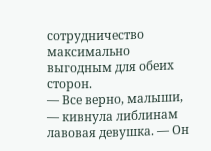сотрудничество максимально выгодным для обеих сторон.
— Все верно, малыши, — кивнула либлинам лавовая девушка. — Он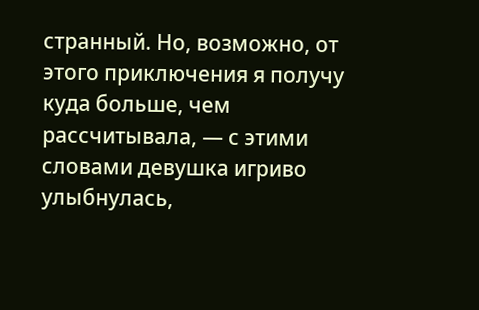странный. Но, возможно, от этого приключения я получу куда больше, чем рассчитывала, — с этими словами девушка игриво улыбнулась,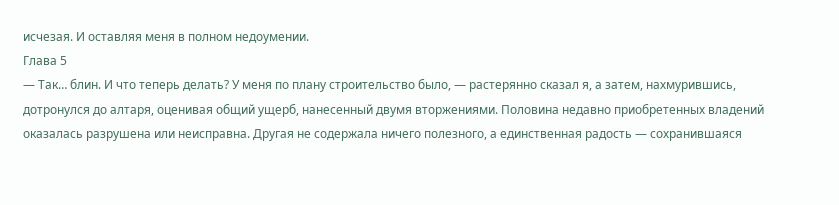исчезая. И оставляя меня в полном недоумении.
Глава 5
— Так… блин. И что теперь делать? У меня по плану строительство было, — растерянно сказал я, а затем, нахмурившись, дотронулся до алтаря, оценивая общий ущерб, нанесенный двумя вторжениями. Половина недавно приобретенных владений оказалась разрушена или неисправна. Другая не содержала ничего полезного, а единственная радость — сохранившаяся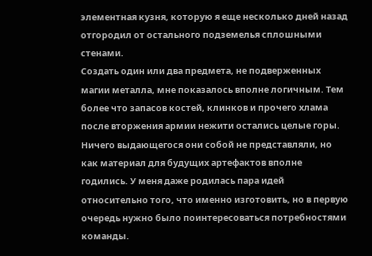элементная кузня, которую я еще несколько дней назад отгородил от остального подземелья сплошными стенами.
Создать один или два предмета, не подверженных магии металла, мне показалось вполне логичным. Тем более что запасов костей, клинков и прочего хлама после вторжения армии нежити остались целые горы. Ничего выдающегося они собой не представляли, но как материал для будущих артефактов вполне годились. У меня даже родилась пара идей относительно того, что именно изготовить, но в первую очередь нужно было поинтересоваться потребностями команды.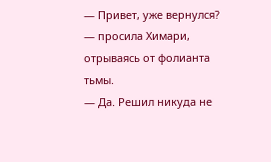— Привет, уже вернулся? — просила Химари, отрываясь от фолианта тьмы.
— Да. Решил никуда не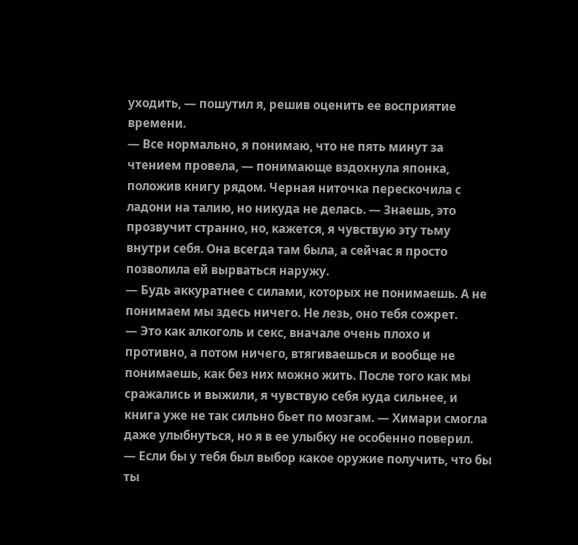уходить, — пошутил я, решив оценить ее восприятие времени.
— Все нормально, я понимаю, что не пять минут за чтением провела, — понимающе вздохнула японка, положив книгу рядом. Черная ниточка перескочила с ладони на талию, но никуда не делась. — Знаешь, это прозвучит странно, но, кажется, я чувствую эту тьму внутри себя. Она всегда там была, а сейчас я просто позволила ей вырваться наружу.
— Будь аккуратнее с силами, которых не понимаешь. А не понимаем мы здесь ничего. Не лезь, оно тебя сожрет.
— Это как алкоголь и секс, вначале очень плохо и противно, а потом ничего, втягиваешься и вообще не понимаешь, как без них можно жить. После того как мы сражались и выжили, я чувствую себя куда сильнее, и книга уже не так сильно бьет по мозгам. — Химари смогла даже улыбнуться, но я в ее улыбку не особенно поверил.
— Если бы у тебя был выбор какое оружие получить, что бы ты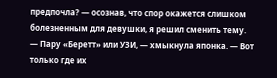предпочла? — осознав, что спор окажется слишком болезненным для девушки, я решил сменить тему.
— Пару «Беретт» или УЗИ, — хмыкнула японка. — Вот только где их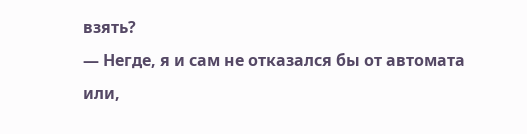взять?
— Негде, я и сам не отказался бы от автомата или,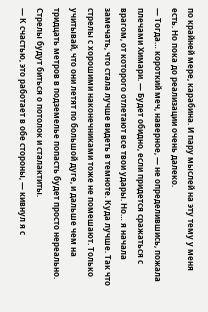по крайней мере, карабина. И пару мыслей на эту тему у меня есть. Но пока до реализации очень далеко.
— Тогда… короткий меч, наверное, — не определившись, пожала плечами Химари. — Будет обидно, если придется сражаться с врагом, от которого отлетают все твои удары. Но… я начала замечать, что стала лучше видеть в темноте. Куда лучше. Так что стрелы с хорошими наконечниками тоже не помешают. Только учитывай, что они летят по большой дуге, и дальше чем на тридцать метров в подземелье попасть будет просто нереально. Стрелы будут биться о потолок и сталактиты.
— К счастью, это работает в обе стороны, — кивнул я с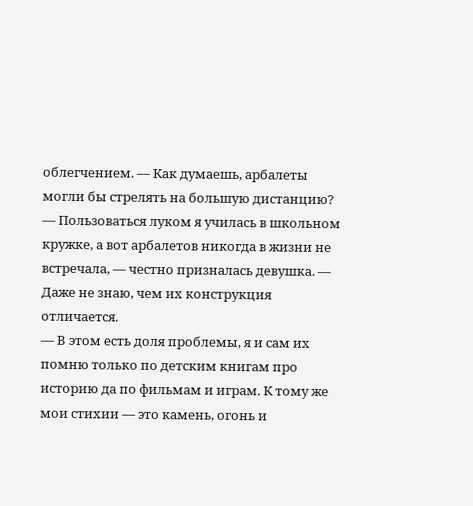облегчением. — Как думаешь, арбалеты могли бы стрелять на большую дистанцию?
— Пользоваться луком я училась в школьном кружке, а вот арбалетов никогда в жизни не встречала, — честно призналась девушка. — Даже не знаю, чем их конструкция отличается.
— В этом есть доля проблемы, я и сам их помню только по детским книгам про историю да по фильмам и играм. К тому же мои стихии — это камень, огонь и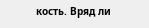кость. Вряд ли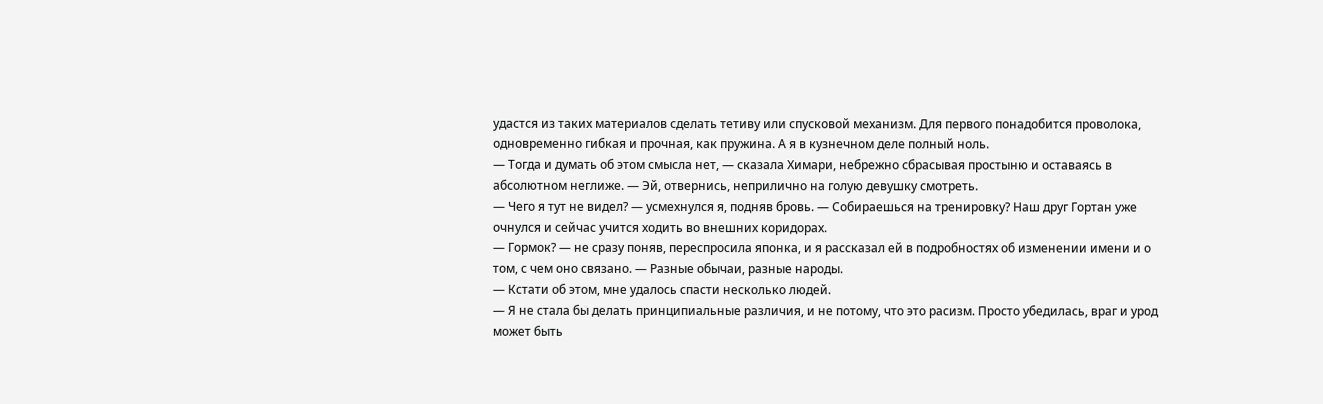удастся из таких материалов сделать тетиву или спусковой механизм. Для первого понадобится проволока, одновременно гибкая и прочная, как пружина. А я в кузнечном деле полный ноль.
— Тогда и думать об этом смысла нет, — сказала Химари, небрежно сбрасывая простыню и оставаясь в абсолютном неглиже. — Эй, отвернись, неприлично на голую девушку смотреть.
— Чего я тут не видел? — усмехнулся я, подняв бровь. — Собираешься на тренировку? Наш друг Гортан уже очнулся и сейчас учится ходить во внешних коридорах.
— Гормок? — не сразу поняв, переспросила японка, и я рассказал ей в подробностях об изменении имени и о том, с чем оно связано. — Разные обычаи, разные народы.
— Кстати об этом, мне удалось спасти несколько людей.
— Я не стала бы делать принципиальные различия, и не потому, что это расизм. Просто убедилась, враг и урод может быть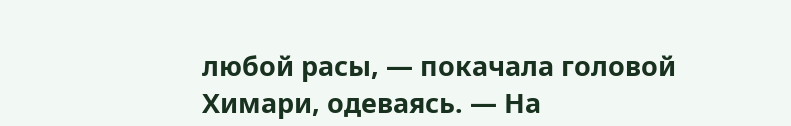любой расы, — покачала головой Химари, одеваясь. — На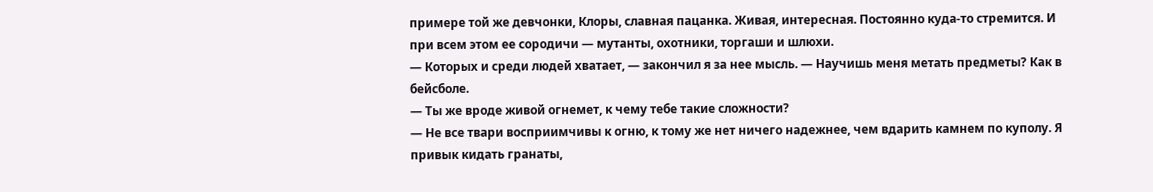примере той же девчонки, Клоры, славная пацанка. Живая, интересная. Постоянно куда-то стремится. И при всем этом ее сородичи — мутанты, охотники, торгаши и шлюхи.
— Которых и среди людей хватает, — закончил я за нее мысль. — Научишь меня метать предметы? Как в бейсболе.
— Ты же вроде живой огнемет, к чему тебе такие сложности?
— Не все твари восприимчивы к огню, к тому же нет ничего надежнее, чем вдарить камнем по куполу. Я привык кидать гранаты,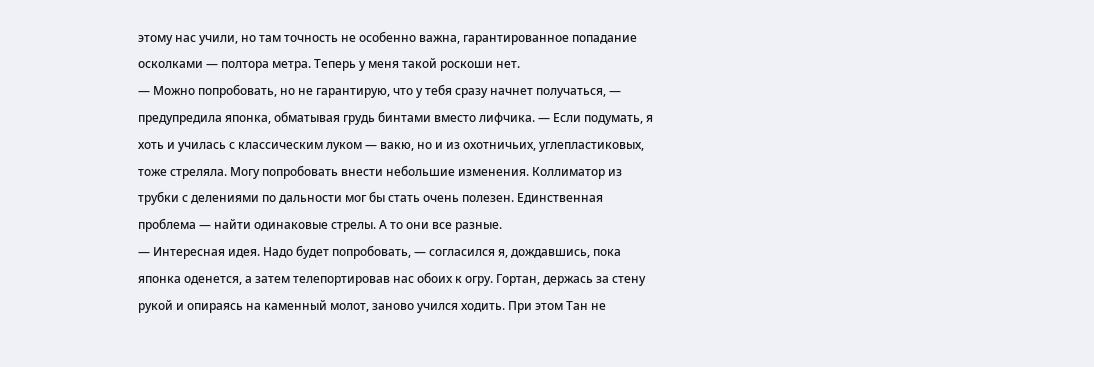этому нас учили, но там точность не особенно важна, гарантированное попадание осколками — полтора метра. Теперь у меня такой роскоши нет.
— Можно попробовать, но не гарантирую, что у тебя сразу начнет получаться, — предупредила японка, обматывая грудь бинтами вместо лифчика. — Если подумать, я хоть и училась с классическим луком — вакю, но и из охотничьих, углепластиковых, тоже стреляла. Могу попробовать внести небольшие изменения. Коллиматор из трубки с делениями по дальности мог бы стать очень полезен. Единственная проблема — найти одинаковые стрелы. А то они все разные.
— Интересная идея. Надо будет попробовать, — согласился я, дождавшись, пока японка оденется, а затем телепортировав нас обоих к огру. Гортан, держась за стену рукой и опираясь на каменный молот, заново учился ходить. При этом Тан не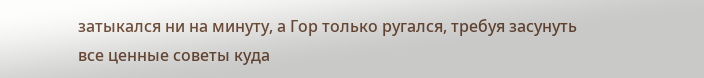затыкался ни на минуту, а Гор только ругался, требуя засунуть все ценные советы куда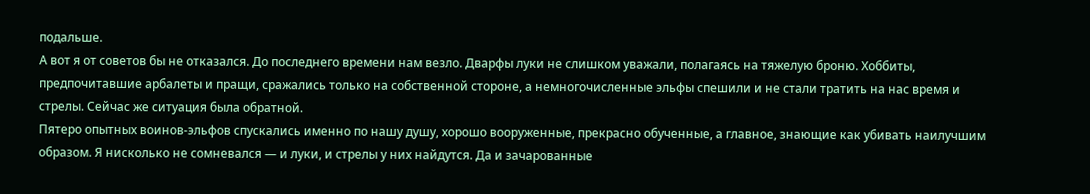подальше.
А вот я от советов бы не отказался. До последнего времени нам везло. Дварфы луки не слишком уважали, полагаясь на тяжелую броню. Хоббиты, предпочитавшие арбалеты и пращи, сражались только на собственной стороне, а немногочисленные эльфы спешили и не стали тратить на нас время и стрелы. Сейчас же ситуация была обратной.
Пятеро опытных воинов-эльфов спускались именно по нашу душу, хорошо вооруженные, прекрасно обученные, а главное, знающие как убивать наилучшим образом. Я нисколько не сомневался — и луки, и стрелы у них найдутся. Да и зачарованные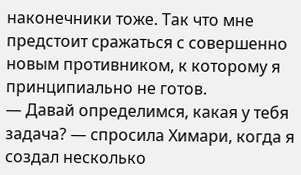наконечники тоже. Так что мне предстоит сражаться с совершенно новым противником, к которому я принципиально не готов.
— Давай определимся, какая у тебя задача? — спросила Химари, когда я создал несколько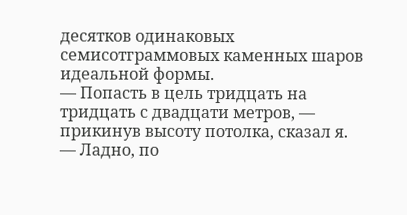десятков одинаковых семисотграммовых каменных шаров идеальной формы.
— Попасть в цель тридцать на тридцать с двадцати метров, — прикинув высоту потолка, сказал я. — Ладно, по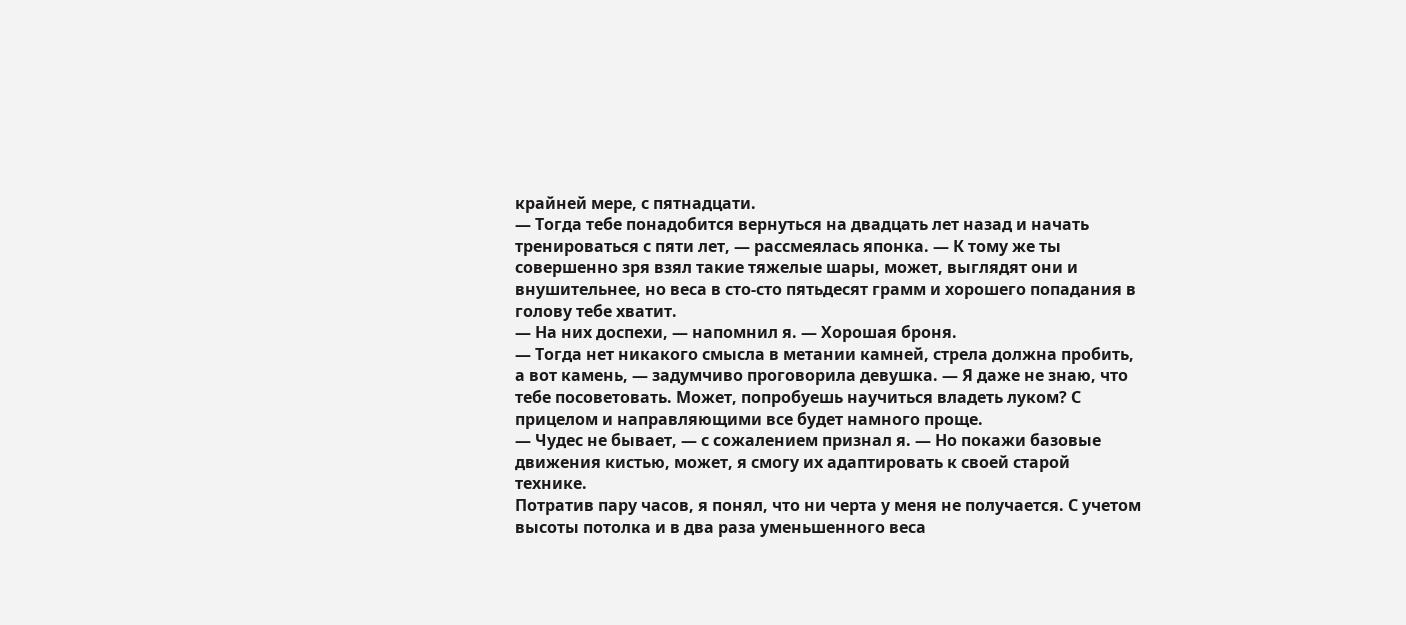крайней мере, с пятнадцати.
— Тогда тебе понадобится вернуться на двадцать лет назад и начать тренироваться с пяти лет, — рассмеялась японка. — К тому же ты совершенно зря взял такие тяжелые шары, может, выглядят они и внушительнее, но веса в сто-сто пятьдесят грамм и хорошего попадания в голову тебе хватит.
— На них доспехи, — напомнил я. — Хорошая броня.
— Тогда нет никакого смысла в метании камней, стрела должна пробить, а вот камень, — задумчиво проговорила девушка. — Я даже не знаю, что тебе посоветовать. Может, попробуешь научиться владеть луком? С прицелом и направляющими все будет намного проще.
— Чудес не бывает, — с сожалением признал я. — Но покажи базовые движения кистью, может, я смогу их адаптировать к своей старой технике.
Потратив пару часов, я понял, что ни черта у меня не получается. С учетом высоты потолка и в два раза уменьшенного веса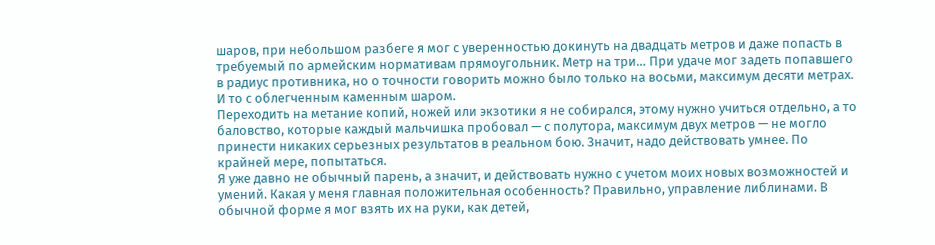шаров, при небольшом разбеге я мог с уверенностью докинуть на двадцать метров и даже попасть в требуемый по армейским нормативам прямоугольник. Метр на три… При удаче мог задеть попавшего в радиус противника, но о точности говорить можно было только на восьми, максимум десяти метрах. И то с облегченным каменным шаром.
Переходить на метание копий, ножей или экзотики я не собирался, этому нужно учиться отдельно, а то баловство, которые каждый мальчишка пробовал — с полутора, максимум двух метров — не могло принести никаких серьезных результатов в реальном бою. Значит, надо действовать умнее. По крайней мере, попытаться.
Я уже давно не обычный парень, а значит, и действовать нужно с учетом моих новых возможностей и умений. Какая у меня главная положительная особенность? Правильно, управление либлинами. В обычной форме я мог взять их на руки, как детей,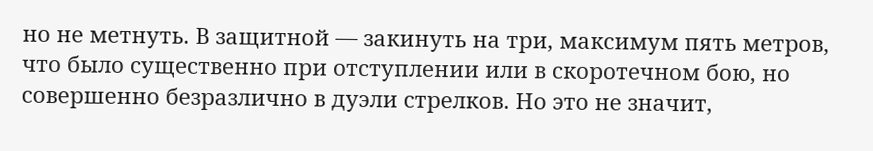но не метнуть. В защитной — закинуть на три, максимум пять метров, что было существенно при отступлении или в скоротечном бою, но совершенно безразлично в дуэли стрелков. Но это не значит,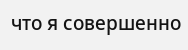что я совершенно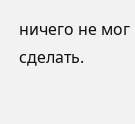ничего не мог сделать.